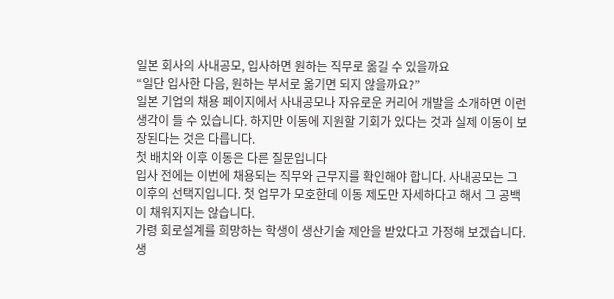일본 회사의 사내공모, 입사하면 원하는 직무로 옮길 수 있을까요
“일단 입사한 다음, 원하는 부서로 옮기면 되지 않을까요?”
일본 기업의 채용 페이지에서 사내공모나 자유로운 커리어 개발을 소개하면 이런 생각이 들 수 있습니다. 하지만 이동에 지원할 기회가 있다는 것과 실제 이동이 보장된다는 것은 다릅니다.
첫 배치와 이후 이동은 다른 질문입니다
입사 전에는 이번에 채용되는 직무와 근무지를 확인해야 합니다. 사내공모는 그 이후의 선택지입니다. 첫 업무가 모호한데 이동 제도만 자세하다고 해서 그 공백이 채워지지는 않습니다.
가령 회로설계를 희망하는 학생이 생산기술 제안을 받았다고 가정해 보겠습니다. 생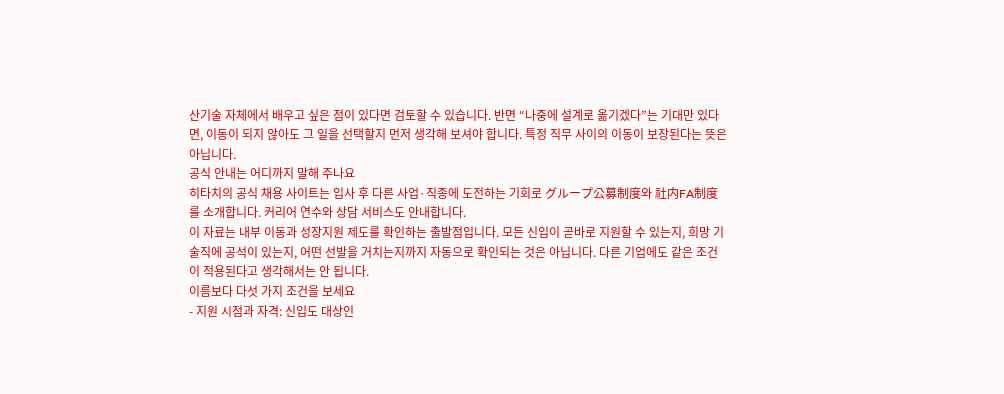산기술 자체에서 배우고 싶은 점이 있다면 검토할 수 있습니다. 반면 “나중에 설계로 옮기겠다”는 기대만 있다면, 이동이 되지 않아도 그 일을 선택할지 먼저 생각해 보셔야 합니다. 특정 직무 사이의 이동이 보장된다는 뜻은 아닙니다.
공식 안내는 어디까지 말해 주나요
히타치의 공식 채용 사이트는 입사 후 다른 사업·직종에 도전하는 기회로 グループ公募制度와 社内FA制度를 소개합니다. 커리어 연수와 상담 서비스도 안내합니다.
이 자료는 내부 이동과 성장지원 제도를 확인하는 출발점입니다. 모든 신입이 곧바로 지원할 수 있는지, 희망 기술직에 공석이 있는지, 어떤 선발을 거치는지까지 자동으로 확인되는 것은 아닙니다. 다른 기업에도 같은 조건이 적용된다고 생각해서는 안 됩니다.
이름보다 다섯 가지 조건을 보세요
- 지원 시점과 자격: 신입도 대상인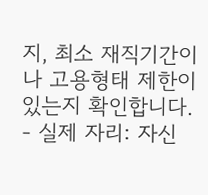지, 최소 재직기간이나 고용형태 제한이 있는지 확인합니다.
- 실제 자리: 자신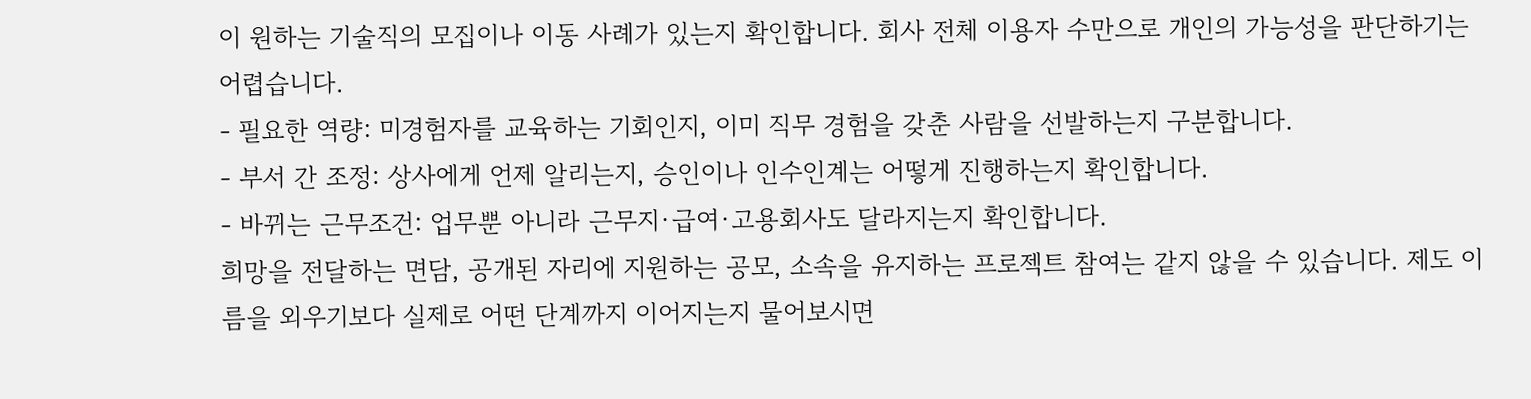이 원하는 기술직의 모집이나 이동 사례가 있는지 확인합니다. 회사 전체 이용자 수만으로 개인의 가능성을 판단하기는 어렵습니다.
- 필요한 역량: 미경험자를 교육하는 기회인지, 이미 직무 경험을 갖춘 사람을 선발하는지 구분합니다.
- 부서 간 조정: 상사에게 언제 알리는지, 승인이나 인수인계는 어떻게 진행하는지 확인합니다.
- 바뀌는 근무조건: 업무뿐 아니라 근무지·급여·고용회사도 달라지는지 확인합니다.
희망을 전달하는 면담, 공개된 자리에 지원하는 공모, 소속을 유지하는 프로젝트 참여는 같지 않을 수 있습니다. 제도 이름을 외우기보다 실제로 어떤 단계까지 이어지는지 물어보시면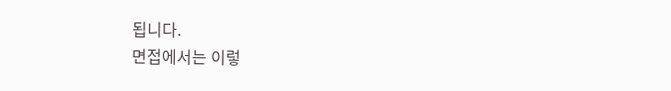됩니다.
면접에서는 이렇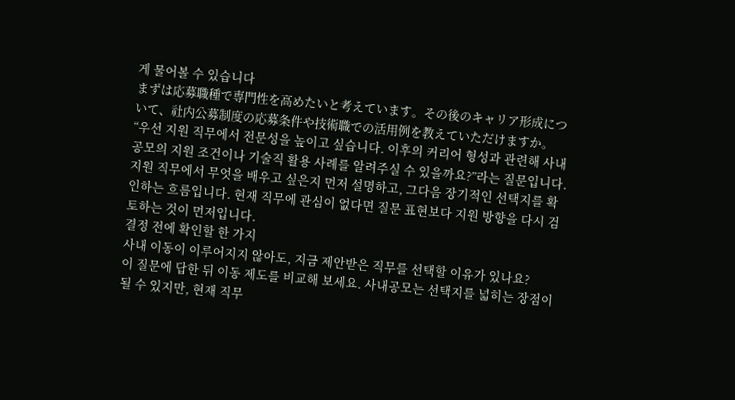게 물어볼 수 있습니다
まずは応募職種で専門性を高めたいと考えています。その後のキャリア形成について、社内公募制度の応募条件や技術職での活用例を教えていただけますか。
“우선 지원 직무에서 전문성을 높이고 싶습니다. 이후의 커리어 형성과 관련해 사내공모의 지원 조건이나 기술직 활용 사례를 알려주실 수 있을까요?”라는 질문입니다.
지원 직무에서 무엇을 배우고 싶은지 먼저 설명하고, 그다음 장기적인 선택지를 확인하는 흐름입니다. 현재 직무에 관심이 없다면 질문 표현보다 지원 방향을 다시 검토하는 것이 먼저입니다.
결정 전에 확인할 한 가지
사내 이동이 이루어지지 않아도, 지금 제안받은 직무를 선택할 이유가 있나요?
이 질문에 답한 뒤 이동 제도를 비교해 보세요. 사내공모는 선택지를 넓히는 장점이 될 수 있지만, 현재 직무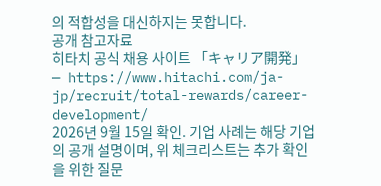의 적합성을 대신하지는 못합니다.
공개 참고자료
히타치 공식 채용 사이트 「キャリア開発」 — https://www.hitachi.com/ja-jp/recruit/total-rewards/career-development/
2026년 9월 15일 확인. 기업 사례는 해당 기업의 공개 설명이며, 위 체크리스트는 추가 확인을 위한 질문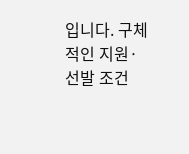입니다. 구체적인 지원·선발 조건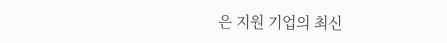은 지원 기업의 최신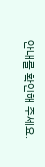안내를 확인해 주세요.